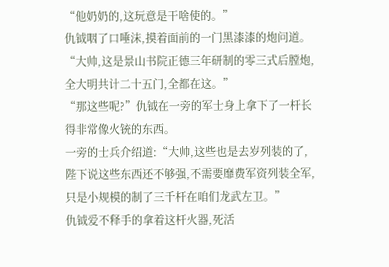“他奶奶的,这玩意是干啥使的。”
仇钺咽了口唾沫,摸着面前的一门黑漆漆的炮问道。
“大帅,这是景山书院正德三年研制的零三式后膛炮,全大明共计二十五门,全都在这。”
“那这些呢?”仇钺在一旁的军士身上拿下了一杆长得非常像火铳的东西。
一旁的士兵介绍道:“大帅,这些也是去岁列装的了,陛下说这些东西还不够强,不需要靡费军资列装全军,只是小规模的制了三千杆在咱们龙武左卫。”
仇钺爱不释手的拿着这杆火器,死活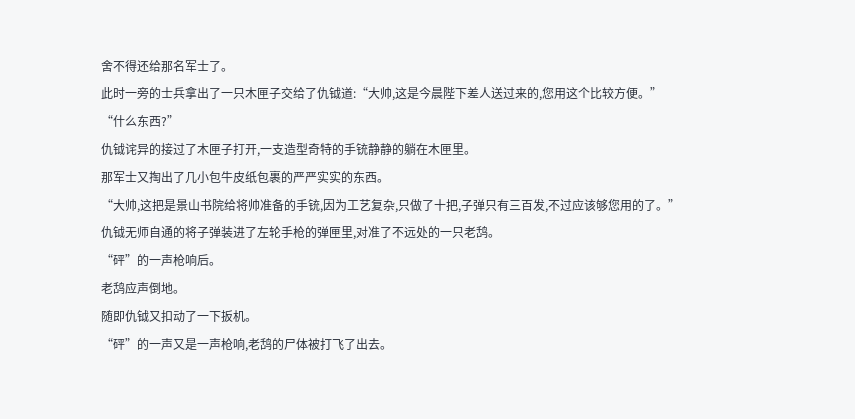舍不得还给那名军士了。
此时一旁的士兵拿出了一只木匣子交给了仇钺道:“大帅,这是今晨陛下差人送过来的,您用这个比较方便。”
“什么东西?”
仇钺诧异的接过了木匣子打开,一支造型奇特的手铳静静的躺在木匣里。
那军士又掏出了几小包牛皮纸包裹的严严实实的东西。
“大帅,这把是景山书院给将帅准备的手铳,因为工艺复杂,只做了十把,子弹只有三百发,不过应该够您用的了。”
仇钺无师自通的将子弹装进了左轮手枪的弹匣里,对准了不远处的一只老鸹。
“砰”的一声枪响后。
老鸹应声倒地。
随即仇钺又扣动了一下扳机。
“砰”的一声又是一声枪响,老鸹的尸体被打飞了出去。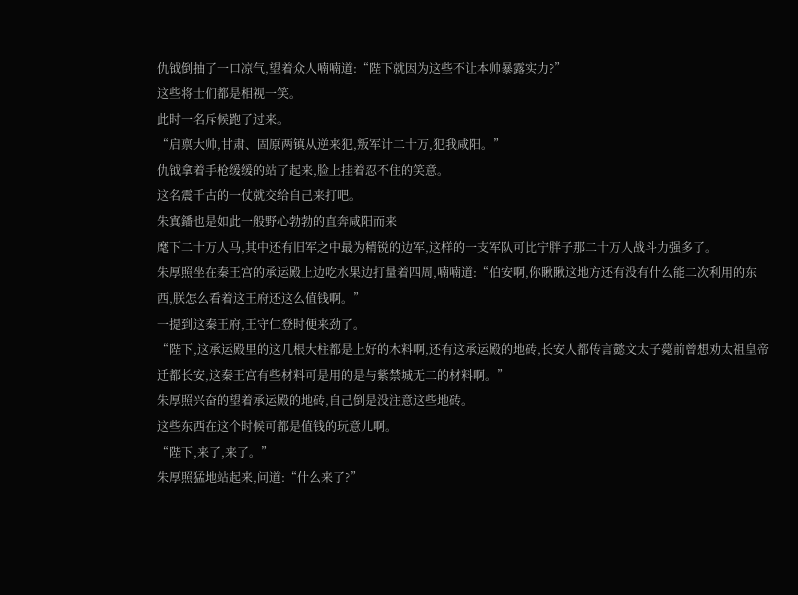仇钺倒抽了一口凉气,望着众人喃喃道:“陛下就因为这些不让本帅暴露实力?”
这些将士们都是相视一笑。
此时一名斥候跑了过来。
“启禀大帅,甘肃、固原两镇从逆来犯,叛军计二十万,犯我咸阳。”
仇钺拿着手枪缓缓的站了起来,脸上挂着忍不住的笑意。
这名震千古的一仗就交给自己来打吧。
朱寘鐇也是如此一般野心勃勃的直奔咸阳而来
麾下二十万人马,其中还有旧军之中最为精锐的边军,这样的一支军队可比宁胖子那二十万人战斗力强多了。
朱厚照坐在秦王宫的承运殿上边吃水果边打量着四周,喃喃道:“伯安啊,你瞅瞅这地方还有没有什么能二次利用的东西,朕怎么看着这王府还这么值钱啊。”
一提到这秦王府,王守仁登时便来劲了。
“陛下,这承运殿里的这几根大柱都是上好的木料啊,还有这承运殿的地砖,长安人都传言懿文太子薨前曾想劝太祖皇帝迁都长安,这秦王宫有些材料可是用的是与紫禁城无二的材料啊。”
朱厚照兴奋的望着承运殿的地砖,自己倒是没注意这些地砖。
这些东西在这个时候可都是值钱的玩意儿啊。
“陛下,来了,来了。”
朱厚照猛地站起来,问道:“什么来了?”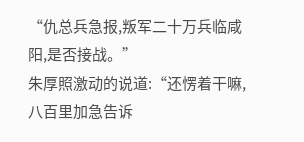“仇总兵急报,叛军二十万兵临咸阳,是否接战。”
朱厚照激动的说道:“还愣着干嘛,八百里加急告诉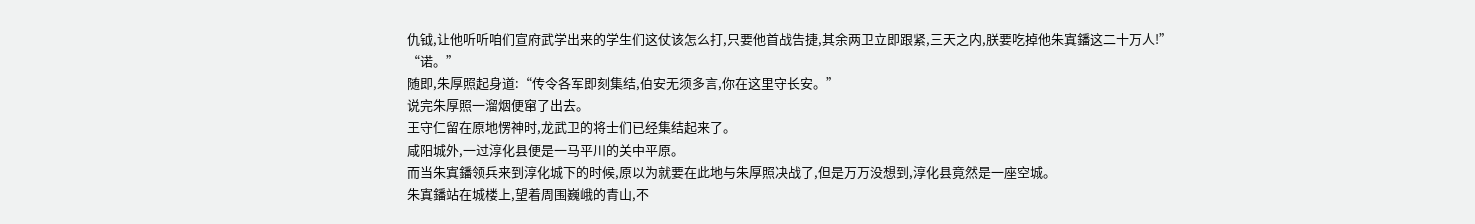仇钺,让他听听咱们宣府武学出来的学生们这仗该怎么打,只要他首战告捷,其余两卫立即跟紧,三天之内,朕要吃掉他朱寘鐇这二十万人!”
“诺。”
随即,朱厚照起身道:“传令各军即刻集结,伯安无须多言,你在这里守长安。”
说完朱厚照一溜烟便窜了出去。
王守仁留在原地愣神时,龙武卫的将士们已经集结起来了。
咸阳城外,一过淳化县便是一马平川的关中平原。
而当朱寘鐇领兵来到淳化城下的时候,原以为就要在此地与朱厚照决战了,但是万万没想到,淳化县竟然是一座空城。
朱寘鐇站在城楼上,望着周围巍峨的青山,不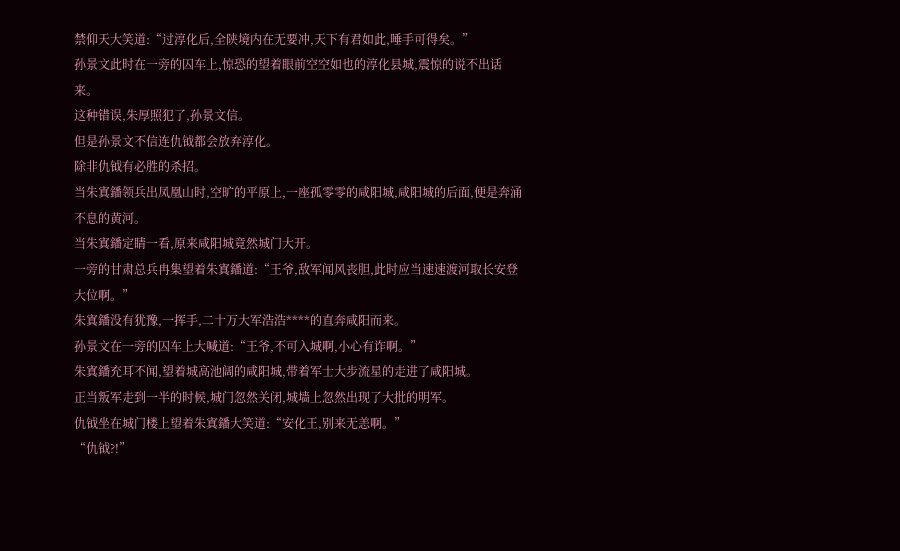禁仰天大笑道:“过淳化后,全陕境内在无要冲,天下有君如此,唾手可得矣。”
孙景文此时在一旁的囚车上,惊恐的望着眼前空空如也的淳化县城,震惊的说不出话来。
这种错误,朱厚照犯了,孙景文信。
但是孙景文不信连仇钺都会放弃淳化。
除非仇钺有必胜的杀招。
当朱寘鐇领兵出凤凰山时,空旷的平原上,一座孤零零的咸阳城,咸阳城的后面,便是奔涌不息的黄河。
当朱寘鐇定睛一看,原来咸阳城竟然城门大开。
一旁的甘肃总兵冉集望着朱寘鐇道:“王爷,敌军闻风丧胆,此时应当速速渡河取长安登大位啊。”
朱寘鐇没有犹豫,一挥手,二十万大军浩浩****的直奔咸阳而来。
孙景文在一旁的囚车上大喊道:“王爷,不可入城啊,小心有诈啊。”
朱寘鐇充耳不闻,望着城高池阔的咸阳城,带着军士大步流星的走进了咸阳城。
正当叛军走到一半的时候,城门忽然关闭,城墙上忽然出现了大批的明军。
仇钺坐在城门楼上望着朱寘鐇大笑道:“安化王,别来无恙啊。”
“仇钺?!”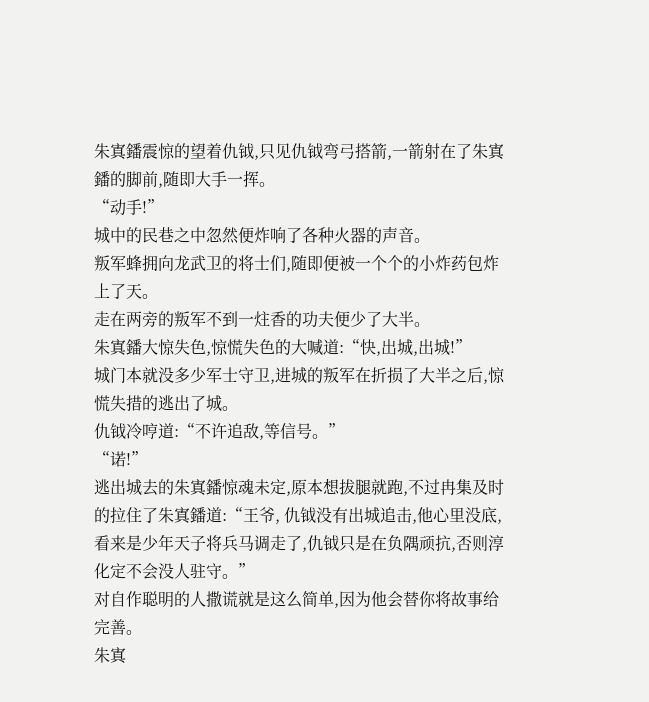朱寘鐇震惊的望着仇钺,只见仇钺弯弓搭箭,一箭射在了朱寘鐇的脚前,随即大手一挥。
“动手!”
城中的民巷之中忽然便炸响了各种火器的声音。
叛军蜂拥向龙武卫的将士们,随即便被一个个的小炸药包炸上了天。
走在两旁的叛军不到一炷香的功夫便少了大半。
朱寘鐇大惊失色,惊慌失色的大喊道:“快,出城,出城!”
城门本就没多少军士守卫,进城的叛军在折损了大半之后,惊慌失措的逃出了城。
仇钺冷哼道:“不许追敌,等信号。”
“诺!”
逃出城去的朱寘鐇惊魂未定,原本想拔腿就跑,不过冉集及时的拉住了朱寘鐇道:“王爷, 仇钺没有出城追击,他心里没底,看来是少年天子将兵马调走了,仇钺只是在负隅顽抗,否则淳化定不会没人驻守。”
对自作聪明的人撒谎就是这么简单,因为他会替你将故事给完善。
朱寘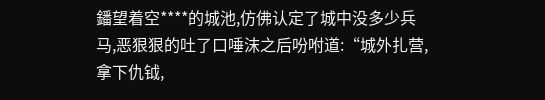鐇望着空****的城池,仿佛认定了城中没多少兵马,恶狠狠的吐了口唾沫之后吩咐道:“城外扎营,拿下仇钺,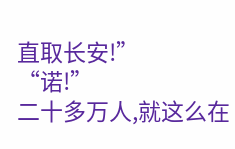直取长安!”
“诺!”
二十多万人,就这么在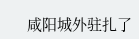咸阳城外驻扎了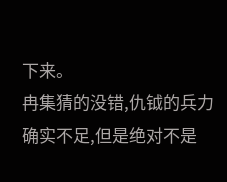下来。
冉集猜的没错,仇钺的兵力确实不足,但是绝对不是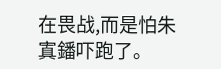在畏战,而是怕朱寘鐇吓跑了。